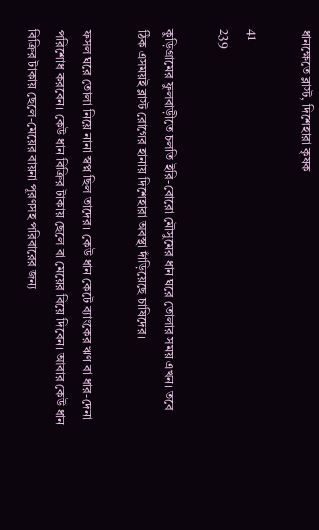ধানক্ষেতে ব্লাস্ট, দিশেহারা কৃষক

41
239

কুড়িগ্রামের ফুলবাড়ীতে চলতি ইরি-বোরো মৌসুমের ধান ঘরে তোলার সময় এখন। তবে ঠিক এসময়ই ব্লাস্ট রোগের হানায় দিশেহারা অবস্থা দাঁড়িয়েছে চাষিদের।

ফসল ঘরে তোলা নিয়ে নানা স্বপ্ন ছিল তাদের। কেউ ধান কেটে ব্যাংকের ঋণ বা ধার-দেনা পরিশোধ করবেন। কেউ ধান বিক্রির টাকায় ছেলে বা মেয়ের বিয়ে দিবেন। আবার কেউ ধান বিক্রির টাকায় ছেলে-মেয়ের বায়না পূরণসহ পরিবারের জন্য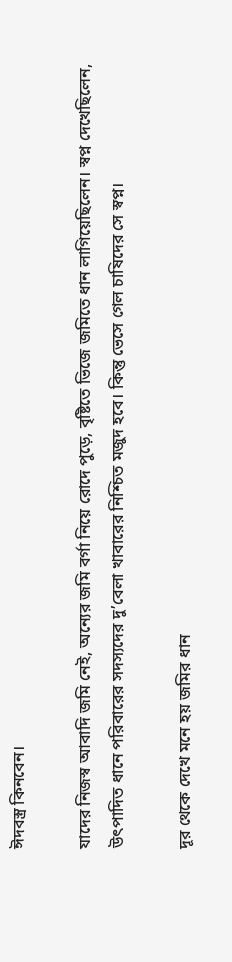ঈদবস্ত্র কিনবেন।

যাদের নিজস্ব আবাদি জমি নেই, অন্যের জমি বর্গা নিয়ে রোদে পুড়ে, বৃষ্টিতে ভিজে জমিতে ধান লাগিয়েছিলেন। স্বপ্ন দেখেছিলেন, উৎপাদিত ধানে পরিবারের সদস্যদের দু’বেলা খাবারের নিশ্চিত মজুদ হবে। কিন্তু ভেসে গেল চাষিদের সে স্বপ্ন।

দূর থেকে দেখে মনে হয় জমির ধান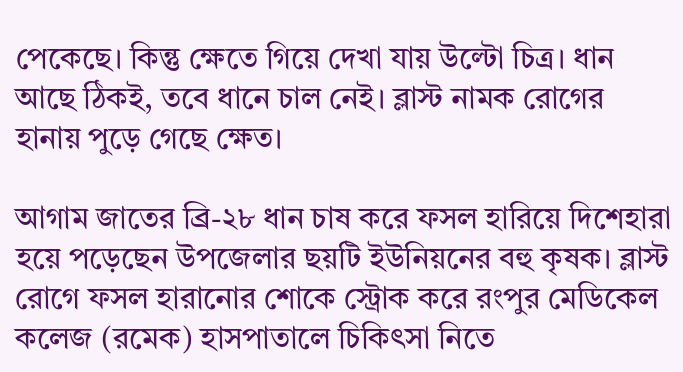পেকেছে। কিন্তু ক্ষেতে গিয়ে দেখা যায় উল্টো চিত্র। ধান আছে ঠিকই, তবে ধানে চাল নেই। ব্লাস্ট নামক রোগের হানায় পুড়ে গেছে ক্ষেত।

আগাম জাতের ব্রি-২৮ ধান চাষ করে ফসল হারিয়ে দিশেহারা হয়ে পড়েছেন উপজেলার ছয়টি ইউনিয়নের বহু কৃষক। ব্লাস্ট রোগে ফসল হারানোর শোকে স্ট্রোক করে রংপুর মেডিকেল কলেজ (রমেক) হাসপাতালে চিকিৎসা নিতে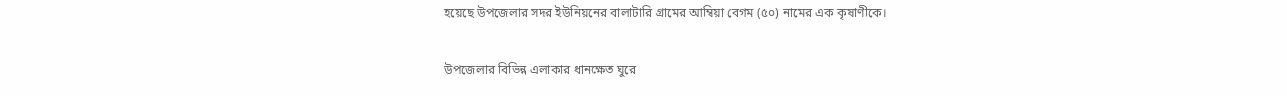হয়েছে উপজেলার সদর ইউনিয়নের বালাটারি গ্রামের আম্বিয়া বেগম (৫০) নামের এক কৃষাণীকে।

উপজেলার বিভিন্ন এলাকার ধানক্ষেত ঘুরে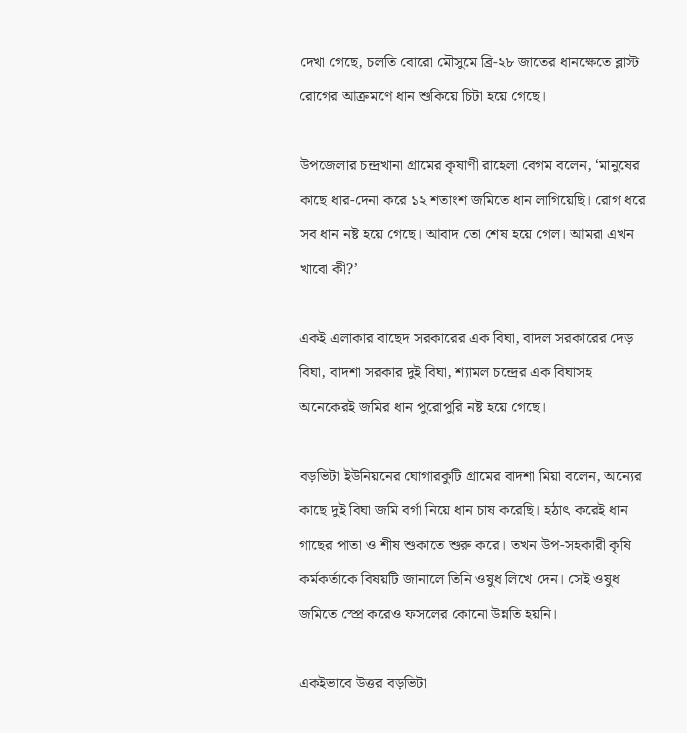দেখা গেছে, চলতি বোরো মৌসুমে ব্রি-২৮ জাতের ধানক্ষেতে ব্লাস্ট রোগের আক্রমণে ধান শুকিয়ে চিটা হয়ে গেছে।

উপজেলার চন্দ্রখানা গ্রামের কৃষাণী রাহেলা বেগম বলেন, ‘মানুষের কাছে ধার-দেনা করে ১২ শতাংশ জমিতে ধান লাগিয়েছি। রোগ ধরে সব ধান নষ্ট হয়ে গেছে। আবাদ তো শেষ হয়ে গেল। আমরা এখন খাবো কী?’

একই এলাকার বাছেদ সরকারের এক বিঘা, বাদল সরকারের দেড় বিঘা, বাদশা সরকার দুই বিঘা, শ্যামল চন্দ্রের এক বিঘাসহ অনেকেরই জমির ধান পুরোপুরি নষ্ট হয়ে গেছে।

বড়ভিটা ইউনিয়নের ঘোগারকুটি গ্রামের বাদশা মিয়া বলেন, অন্যের কাছে দুই বিঘা জমি বর্গা নিয়ে ধান চাষ করেছি। হঠাৎ করেই ধান গাছের পাতা ও শীষ শুকাতে শুরু করে। তখন উপ-সহকারী কৃষি কর্মকর্তাকে বিষয়টি জানালে তিনি ওষুধ লিখে দেন। সেই ওষুধ জমিতে স্প্রে করেও ফসলের কোনো উন্নতি হয়নি।

একইভাবে উত্তর বড়ভিটা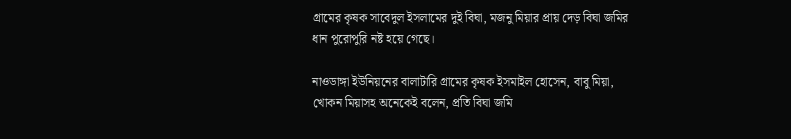গ্রামের কৃষক সাবেদুল ইসলামের দুই বিঘা, মজনু মিয়ার প্রায় দেড় বিঘা জমির ধান পুরোপুরি নষ্ট হয়ে গেছে।

নাওডাঙ্গা ইউনিয়নের বালাটারি গ্রামের কৃষক ইসমাইল হোসেন, বাবু মিয়া, খোকন মিয়াসহ অনেকেই বলেন, প্রতি বিঘা জমি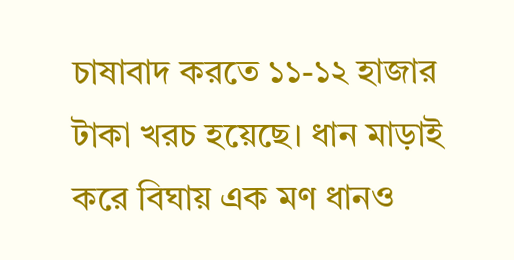চাষাবাদ করতে ১১-১২ হাজার টাকা খরচ হয়েছে। ধান মাড়াই করে বিঘায় এক মণ ধানও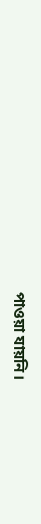পাওয়া যায়নি।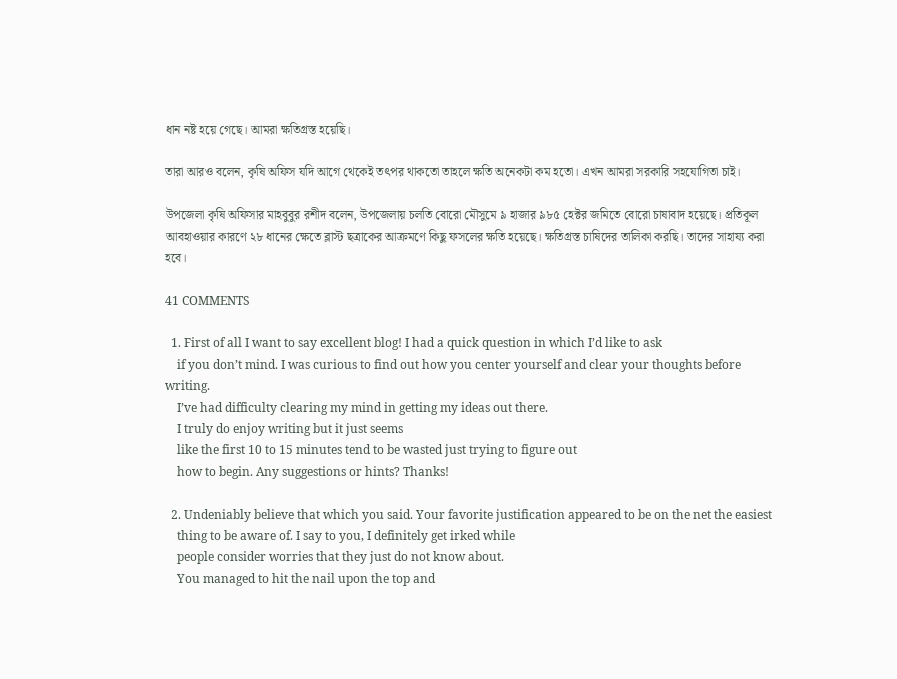ধান নষ্ট হয়ে গেছে। আমরা ক্ষতিগ্রস্ত হয়েছি।

তারা আরও বলেন, কৃষি অফিস যদি আগে থেকেই তৎপর থাকতো তাহলে ক্ষতি অনেকটা কম হতো। এখন আমরা সরকারি সহযোগিতা চাই।

উপজেলা কৃষি অফিসার মাহবুবুর রশীদ বলেন, উপজেলায় চলতি বোরো মৌসুমে ৯ হাজার ৯৮৫ হেক্টর জমিতে বোরো চাষাবাদ হয়েছে। প্রতিকূল আবহাওয়ার কারণে ২৮ ধানের ক্ষেতে ব্লাস্ট ছত্রাকের আক্রমণে কিছু ফসলের ক্ষতি হয়েছে। ক্ষতিগ্রস্ত চাষিদের তালিকা করছি। তাদের সাহায্য করা হবে।

41 COMMENTS

  1. First of all I want to say excellent blog! I had a quick question in which I’d like to ask
    if you don’t mind. I was curious to find out how you center yourself and clear your thoughts before writing.
    I’ve had difficulty clearing my mind in getting my ideas out there.
    I truly do enjoy writing but it just seems
    like the first 10 to 15 minutes tend to be wasted just trying to figure out
    how to begin. Any suggestions or hints? Thanks!

  2. Undeniably believe that which you said. Your favorite justification appeared to be on the net the easiest
    thing to be aware of. I say to you, I definitely get irked while
    people consider worries that they just do not know about.
    You managed to hit the nail upon the top and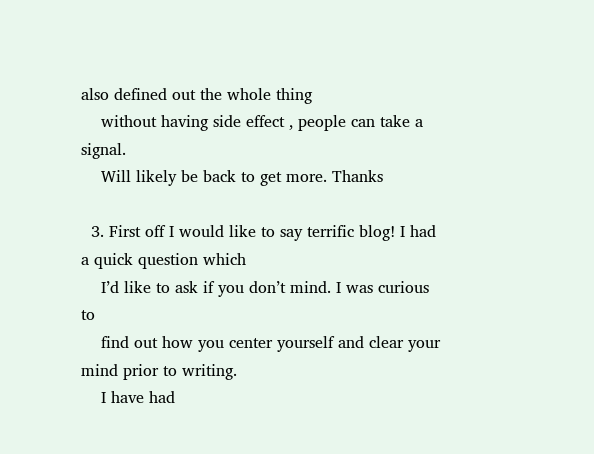also defined out the whole thing
    without having side effect , people can take a signal.
    Will likely be back to get more. Thanks

  3. First off I would like to say terrific blog! I had a quick question which
    I’d like to ask if you don’t mind. I was curious to
    find out how you center yourself and clear your mind prior to writing.
    I have had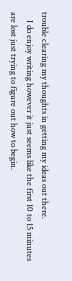trouble clearing my thoughts in getting my ideas out there.
    I do enjoy writing however it just seems like the first 10 to 15 minutes are lost just trying to figure out how to begin.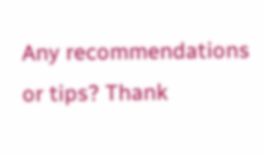Any recommendations or tips? Thank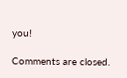you!

Comments are closed.